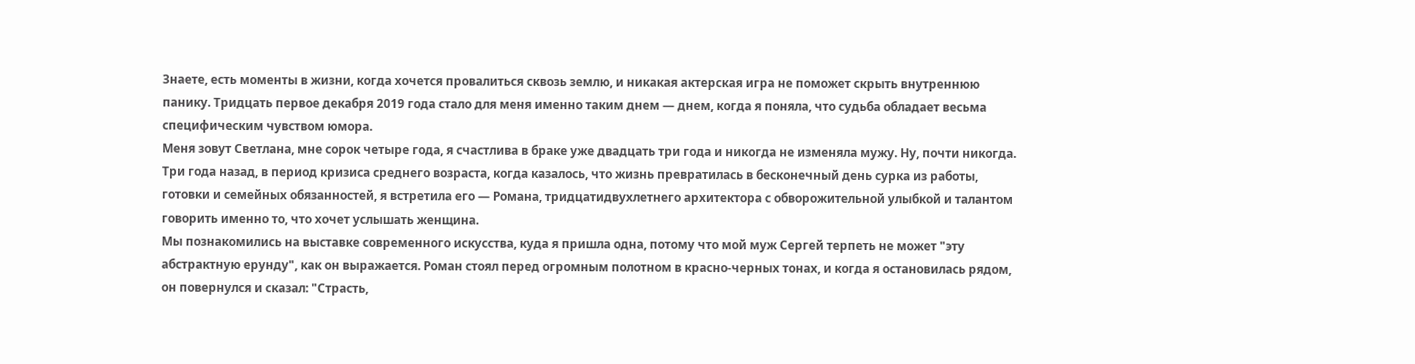Знаете, есть моменты в жизни, когда хочется провалиться сквозь землю, и никакая актерская игра не поможет скрыть внутреннюю панику. Тридцать первое декабря 2019 года стало для меня именно таким днем — днем, когда я поняла, что судьба обладает весьма специфическим чувством юмора.
Меня зовут Светлана, мне сорок четыре года, я счастлива в браке уже двадцать три года и никогда не изменяла мужу. Ну, почти никогда. Три года назад, в период кризиса среднего возраста, когда казалось, что жизнь превратилась в бесконечный день сурка из работы, готовки и семейных обязанностей, я встретила его — Романа, тридцатидвухлетнего архитектора с обворожительной улыбкой и талантом говорить именно то, что хочет услышать женщина.
Мы познакомились на выставке современного искусства, куда я пришла одна, потому что мой муж Сергей терпеть не может "эту абстрактную ерунду", как он выражается. Роман стоял перед огромным полотном в красно-черных тонах, и когда я остановилась рядом, он повернулся и сказал: "Страсть,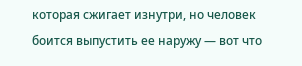которая сжигает изнутри, но человек боится выпустить ее наружу — вот что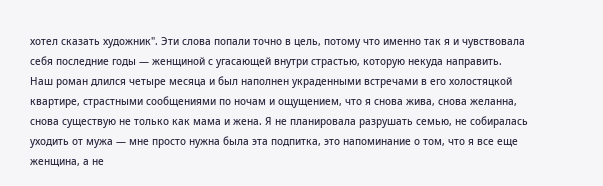хотел сказать художник". Эти слова попали точно в цель, потому что именно так я и чувствовала себя последние годы — женщиной с угасающей внутри страстью, которую некуда направить.
Наш роман длился четыре месяца и был наполнен украденными встречами в его холостяцкой квартире, страстными сообщениями по ночам и ощущением, что я снова жива, снова желанна, снова существую не только как мама и жена. Я не планировала разрушать семью, не собиралась уходить от мужа — мне просто нужна была эта подпитка, это напоминание о том, что я все еще женщина, а не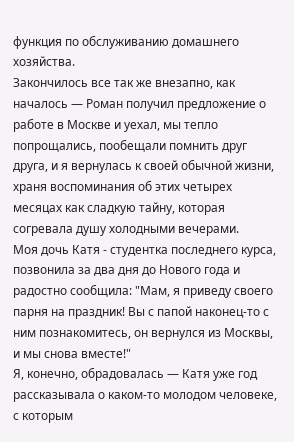функция по обслуживанию домашнего хозяйства.
Закончилось все так же внезапно, как началось — Роман получил предложение о работе в Москве и уехал, мы тепло попрощались, пообещали помнить друг друга, и я вернулась к своей обычной жизни, храня воспоминания об этих четырех месяцах как сладкую тайну, которая согревала душу холодными вечерами.
Моя дочь Катя - студентка последнего курса, позвонила за два дня до Нового года и радостно сообщила: "Мам, я приведу своего парня на праздник! Вы с папой наконец-то с ним познакомитесь, он вернулся из Москвы, и мы снова вместе!"
Я, конечно, обрадовалась — Катя уже год рассказывала о каком-то молодом человеке, с которым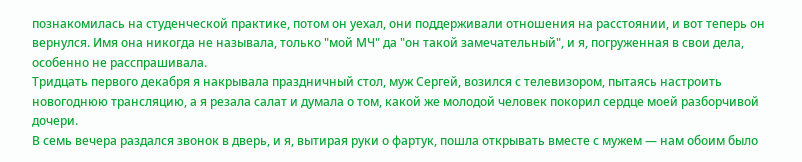познакомилась на студенческой практике, потом он уехал, они поддерживали отношения на расстоянии, и вот теперь он вернулся. Имя она никогда не называла, только "мой МЧ" да "он такой замечательный", и я, погруженная в свои дела, особенно не расспрашивала.
Тридцать первого декабря я накрывала праздничный стол, муж Сергей, возился с телевизором, пытаясь настроить новогоднюю трансляцию, а я резала салат и думала о том, какой же молодой человек покорил сердце моей разборчивой дочери.
В семь вечера раздался звонок в дверь, и я, вытирая руки о фартук, пошла открывать вместе с мужем — нам обоим было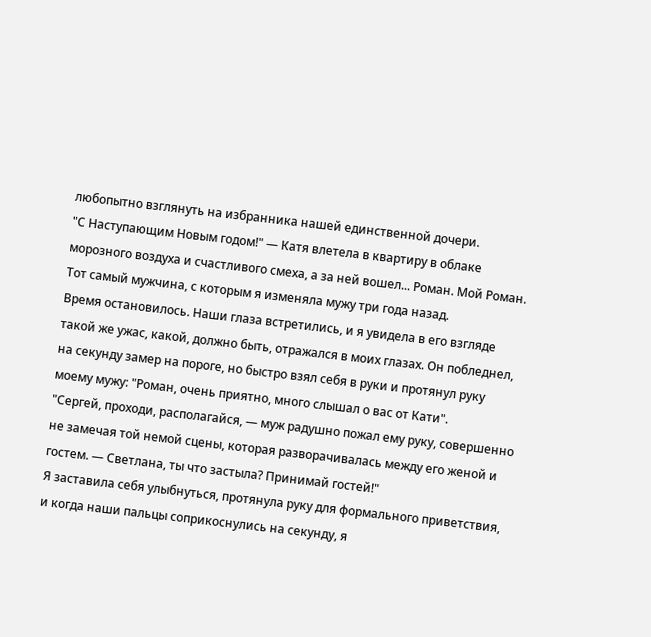любопытно взглянуть на избранника нашей единственной дочери.
"С Наступающим Новым годом!" — Катя влетела в квартиру в облаке морозного воздуха и счастливого смеха, а за ней вошел... Роман. Мой Роман. Тот самый мужчина, с которым я изменяла мужу три года назад.
Время остановилось. Наши глаза встретились, и я увидела в его взгляде такой же ужас, какой, должно быть, отражался в моих глазах. Он побледнел, на секунду замер на пороге, но быстро взял себя в руки и протянул руку моему мужу: "Роман, очень приятно, много слышал о вас от Кати".
"Сергей, проходи, располагайся, — муж радушно пожал ему руку, совершенно не замечая той немой сцены, которая разворачивалась между его женой и гостем. — Светлана, ты что застыла? Принимай гостей!"
Я заставила себя улыбнуться, протянула руку для формального приветствия, и когда наши пальцы соприкоснулись на секунду, я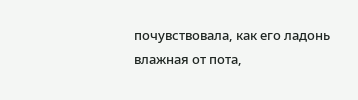почувствовала, как его ладонь влажная от пота,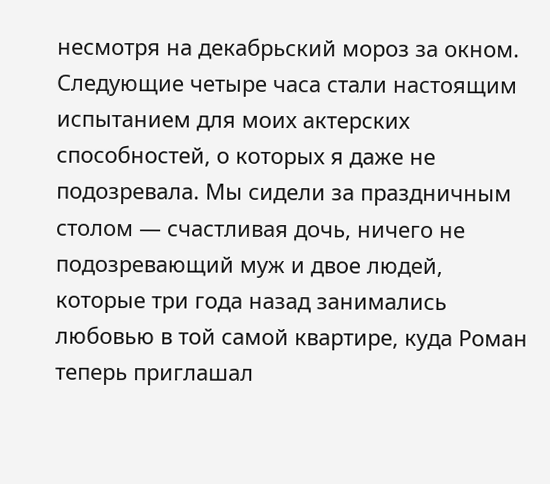несмотря на декабрьский мороз за окном.
Следующие четыре часа стали настоящим испытанием для моих актерских способностей, о которых я даже не подозревала. Мы сидели за праздничным столом — счастливая дочь, ничего не подозревающий муж и двое людей, которые три года назад занимались любовью в той самой квартире, куда Роман теперь приглашал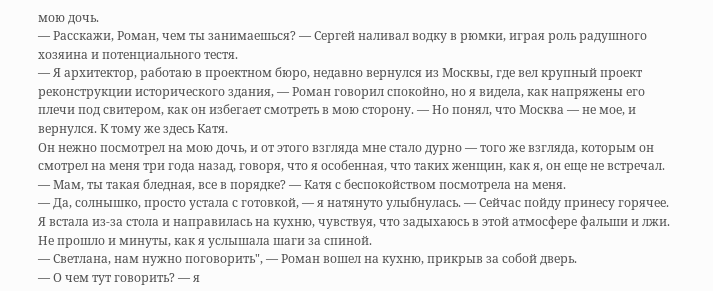мою дочь.
— Расскажи, Роман, чем ты занимаешься? — Сергей наливал водку в рюмки, играя роль радушного хозяина и потенциального тестя.
— Я архитектор, работаю в проектном бюро, недавно вернулся из Москвы, где вел крупный проект реконструкции исторического здания, — Роман говорил спокойно, но я видела, как напряжены его плечи под свитером, как он избегает смотреть в мою сторону. — Но понял, что Москва — не мое, и вернулся. К тому же здесь Катя.
Он нежно посмотрел на мою дочь, и от этого взгляда мне стало дурно — того же взгляда, которым он смотрел на меня три года назад, говоря, что я особенная, что таких женщин, как я, он еще не встречал.
— Мам, ты такая бледная, все в порядке? — Катя с беспокойством посмотрела на меня.
— Да, солнышко, просто устала с готовкой, — я натянуто улыбнулась. — Сейчас пойду принесу горячее.
Я встала из-за стола и направилась на кухню, чувствуя, что задыхаюсь в этой атмосфере фальши и лжи. Не прошло и минуты, как я услышала шаги за спиной.
— Светлана, нам нужно поговорить", — Роман вошел на кухню, прикрыв за собой дверь.
— О чем тут говорить? — я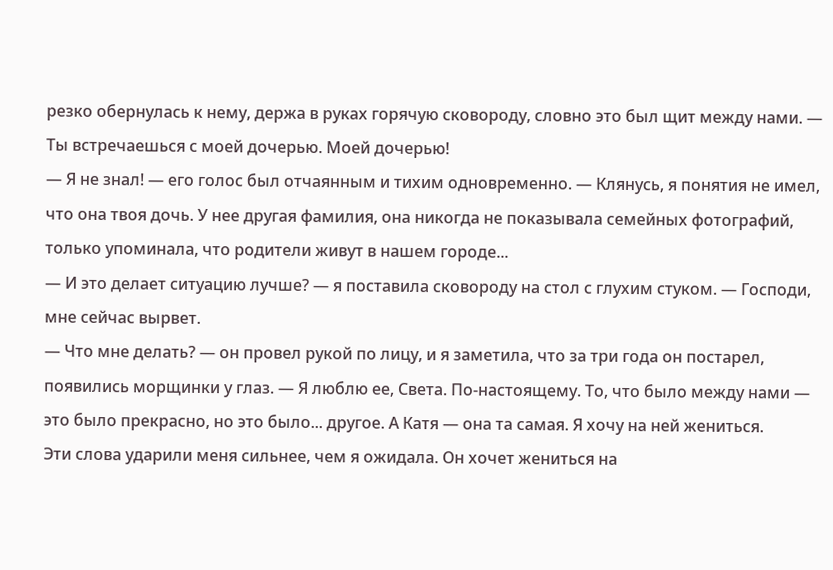резко обернулась к нему, держа в руках горячую сковороду, словно это был щит между нами. — Ты встречаешься с моей дочерью. Моей дочерью!
— Я не знал! — его голос был отчаянным и тихим одновременно. — Клянусь, я понятия не имел, что она твоя дочь. У нее другая фамилия, она никогда не показывала семейных фотографий, только упоминала, что родители живут в нашем городе...
— И это делает ситуацию лучше? — я поставила сковороду на стол с глухим стуком. — Господи, мне сейчас вырвет.
— Что мне делать? — он провел рукой по лицу, и я заметила, что за три года он постарел, появились морщинки у глаз. — Я люблю ее, Света. По-настоящему. То, что было между нами — это было прекрасно, но это было... другое. А Катя — она та самая. Я хочу на ней жениться.
Эти слова ударили меня сильнее, чем я ожидала. Он хочет жениться на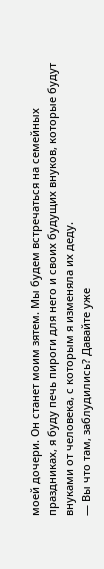моей дочери. Он станет моим зятем. Мы будем встречаться на семейных праздниках, я буду печь пироги для него и своих будущих внуков, которые будут внуками от человека, с которым я изменяла их деду.
— Вы что там, заблудились? Давайте уже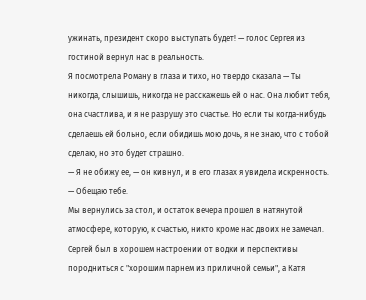ужинать, президент скоро выступать будет! — голос Сергея из гостиной вернул нас в реальность.
Я посмотрела Роману в глаза и тихо, но твердо сказала — Ты никогда, слышишь, никогда не расскажешь ей о нас. Она любит тебя, она счастлива, и я не разрушу это счастье. Но если ты когда-нибудь сделаешь ей больно, если обидишь мою дочь, я не знаю, что с тобой сделаю, но это будет страшно.
— Я не обижу ее, — он кивнул, и в его глазах я увидела искренность. — Обещаю тебе.
Мы вернулись за стол, и остаток вечера прошел в натянутой атмосфере, которую, к счастью, никто кроме нас двоих не замечал. Сергей был в хорошем настроении от водки и перспективы породниться с "хорошим парнем из приличной семьи", а Катя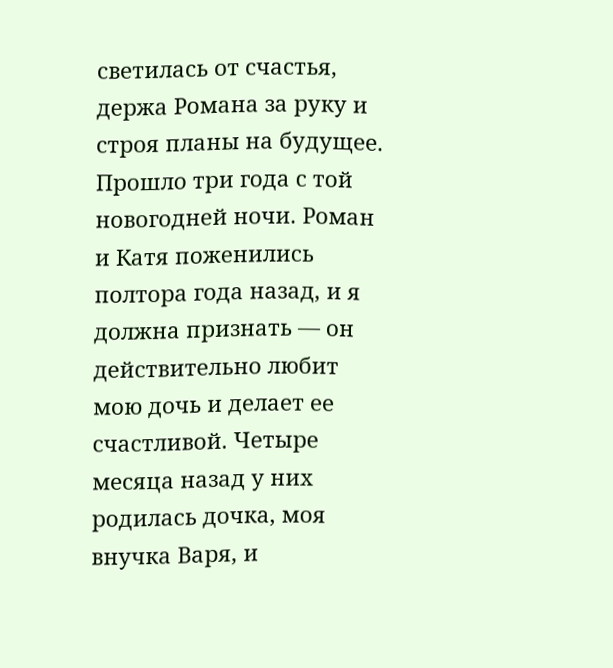светилась от счастья, держа Романа за руку и строя планы на будущее.
Прошло три года с той новогодней ночи. Роман и Катя поженились полтора года назад, и я должна признать — он действительно любит мою дочь и делает ее счастливой. Четыре месяца назад у них родилась дочка, моя внучка Варя, и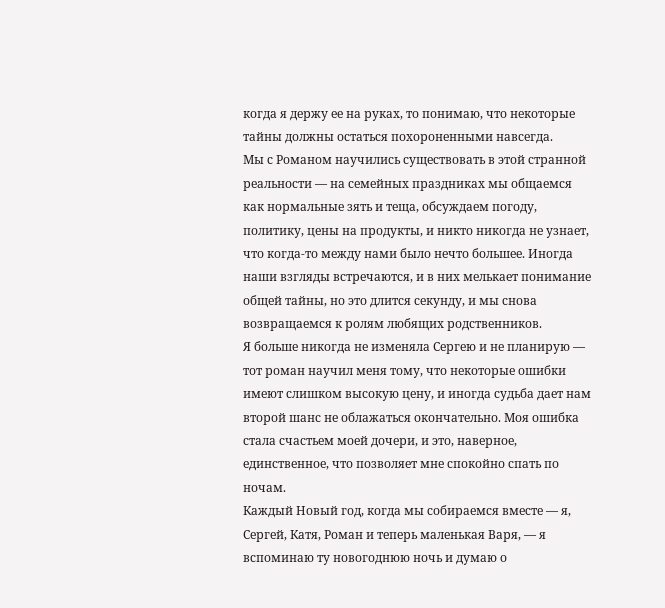когда я держу ее на руках, то понимаю, что некоторые тайны должны остаться похороненными навсегда.
Мы с Романом научились существовать в этой странной реальности — на семейных праздниках мы общаемся как нормальные зять и теща, обсуждаем погоду, политику, цены на продукты, и никто никогда не узнает, что когда-то между нами было нечто большее. Иногда наши взгляды встречаются, и в них мелькает понимание общей тайны, но это длится секунду, и мы снова возвращаемся к ролям любящих родственников.
Я больше никогда не изменяла Сергею и не планирую — тот роман научил меня тому, что некоторые ошибки имеют слишком высокую цену, и иногда судьба дает нам второй шанс не облажаться окончательно. Моя ошибка стала счастьем моей дочери, и это, наверное, единственное, что позволяет мне спокойно спать по ночам.
Каждый Новый год, когда мы собираемся вместе — я, Сергей, Катя, Роман и теперь маленькая Варя, — я вспоминаю ту новогоднюю ночь и думаю о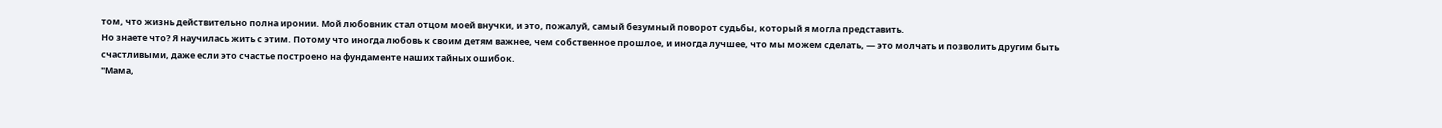том, что жизнь действительно полна иронии. Мой любовник стал отцом моей внучки, и это, пожалуй, самый безумный поворот судьбы, который я могла представить.
Но знаете что? Я научилась жить с этим. Потому что иногда любовь к своим детям важнее, чем собственное прошлое, и иногда лучшее, что мы можем сделать, — это молчать и позволить другим быть счастливыми, даже если это счастье построено на фундаменте наших тайных ошибок.
"Мама,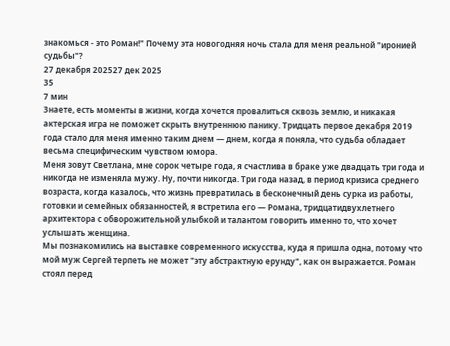знакомься - это Роман!" Почему эта новогодняя ночь стала для меня реальной "иронией судьбы"?
27 декабря 202527 дек 2025
35
7 мин
Знаете, есть моменты в жизни, когда хочется провалиться сквозь землю, и никакая актерская игра не поможет скрыть внутреннюю панику. Тридцать первое декабря 2019 года стало для меня именно таким днем — днем, когда я поняла, что судьба обладает весьма специфическим чувством юмора.
Меня зовут Светлана, мне сорок четыре года, я счастлива в браке уже двадцать три года и никогда не изменяла мужу. Ну, почти никогда. Три года назад, в период кризиса среднего возраста, когда казалось, что жизнь превратилась в бесконечный день сурка из работы, готовки и семейных обязанностей, я встретила его — Романа, тридцатидвухлетнего архитектора с обворожительной улыбкой и талантом говорить именно то, что хочет услышать женщина.
Мы познакомились на выставке современного искусства, куда я пришла одна, потому что мой муж Сергей терпеть не может "эту абстрактную ерунду", как он выражается. Роман стоял перед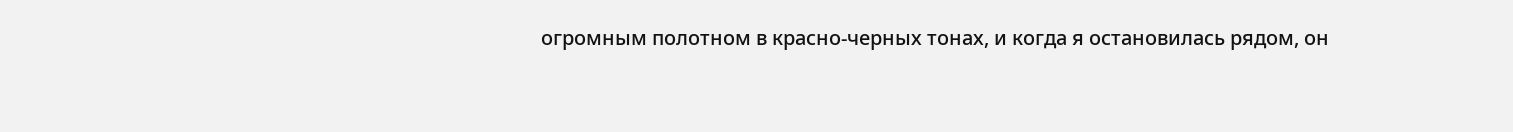огромным полотном в красно-черных тонах, и когда я остановилась рядом, он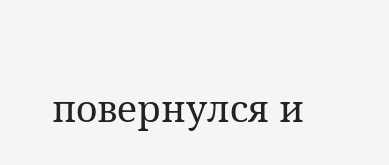повернулся и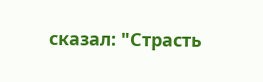сказал: "Страсть